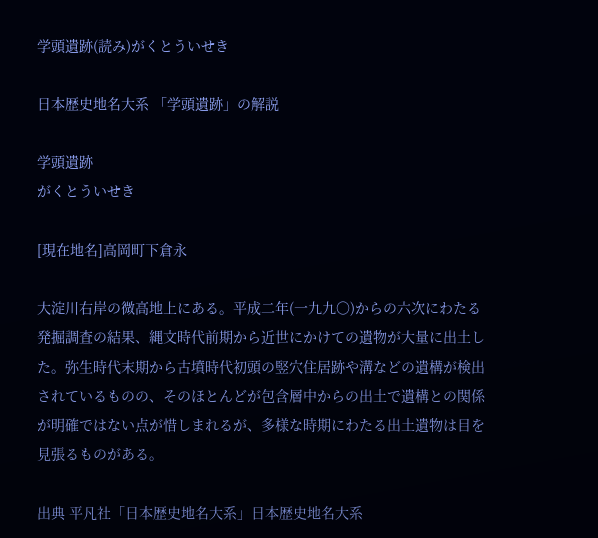学頭遺跡(読み)がくとういせき

日本歴史地名大系 「学頭遺跡」の解説

学頭遺跡
がくとういせき

[現在地名]高岡町下倉永

大淀川右岸の微高地上にある。平成二年(一九九〇)からの六次にわたる発掘調査の結果、縄文時代前期から近世にかけての遺物が大量に出土した。弥生時代末期から古墳時代初頭の竪穴住居跡や溝などの遺構が検出されているものの、そのほとんどが包含層中からの出土で遺構との関係が明確ではない点が惜しまれるが、多様な時期にわたる出土遺物は目を見張るものがある。

出典 平凡社「日本歴史地名大系」日本歴史地名大系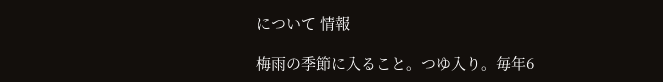について 情報

梅雨の季節に入ること。つゆ入り。毎年6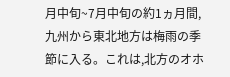月中旬~7月中旬の約1ヵ月間,九州から東北地方は梅雨の季節に入る。これは,北方のオホ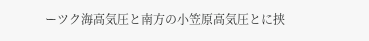ーツク海高気圧と南方の小笠原高気圧とに挟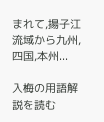まれて,揚子江流域から九州,四国,本州...

入梅の用語解説を読む